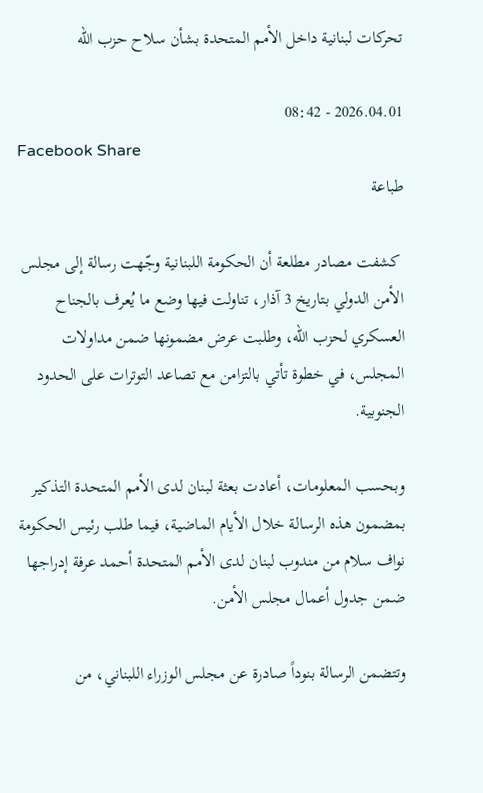تحركات لبنانية داخل الأمم المتحدة بشأن سلاح حزب الله

2026.04.01 - 08:42
Facebook Share
طباعة

 كشفت مصادر مطلعة أن الحكومة اللبنانية وجّهت رسالة إلى مجلس الأمن الدولي بتاريخ 3 آذار، تناولت فيها وضع ما يُعرف بالجناح العسكري لحزب الله، وطلبت عرض مضمونها ضمن مداولات المجلس، في خطوة تأتي بالتزامن مع تصاعد التوترات على الحدود الجنوبية.

وبحسب المعلومات، أعادت بعثة لبنان لدى الأمم المتحدة التذكير بمضمون هذه الرسالة خلال الأيام الماضية، فيما طلب رئيس الحكومة نواف سلام من مندوب لبنان لدى الأمم المتحدة أحمد عرفة إدراجها ضمن جدول أعمال مجلس الأمن.

وتتضمن الرسالة بنوداً صادرة عن مجلس الوزراء اللبناني، من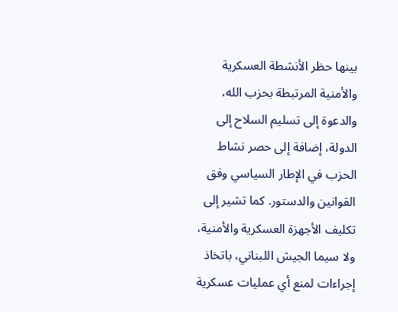بينها حظر الأنشطة العسكرية والأمنية المرتبطة بحزب الله، والدعوة إلى تسليم السلاح إلى الدولة، إضافة إلى حصر نشاط الحزب في الإطار السياسي وفق القوانين والدستور. كما تشير إلى تكليف الأجهزة العسكرية والأمنية، ولا سيما الجيش اللبناني، باتخاذ إجراءات لمنع أي عمليات عسكرية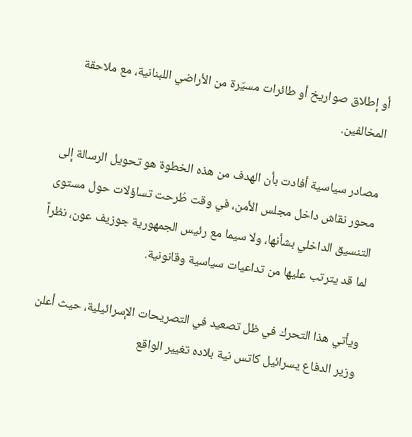أو إطلاق صواريخ أو طائرات مسيّرة من الأراضي اللبنانية، مع ملاحقة المخالفين.

مصادر سياسية أفادت بأن الهدف من هذه الخطوة هو تحويل الرسالة إلى محور نقاش داخل مجلس الأمن، في وقت طُرحت تساؤلات حول مستوى التنسيق الداخلي بشأنها، ولا سيما مع رئيس الجمهورية جوزيف عون، نظراً لما قد يترتب عليها من تداعيات سياسية وقانونية.

ويأتي هذا التحرك في ظل تصعيد في التصريحات الإسرائيلية، حيث أعلن وزير الدفاع يسرائيل كاتس نية بلاده تغيير الواقع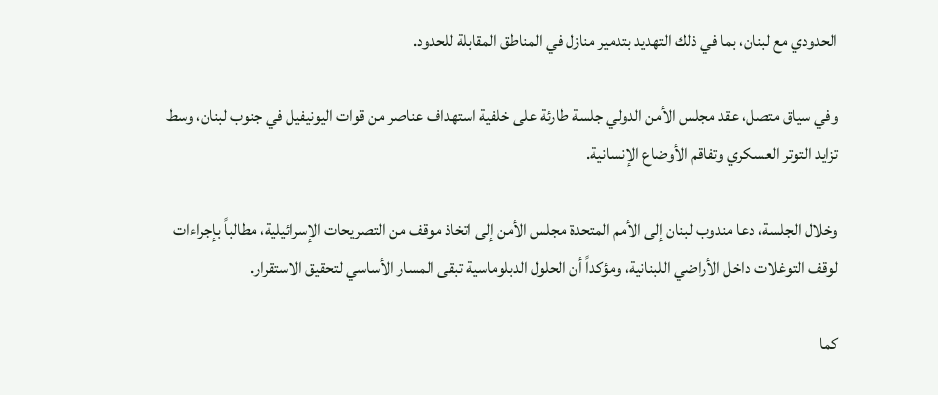الحدودي مع لبنان، بما في ذلك التهديد بتدمير منازل في المناطق المقابلة للحدود.

وفي سياق متصل، عقد مجلس الأمن الدولي جلسة طارئة على خلفية استهداف عناصر من قوات اليونيفيل في جنوب لبنان، وسط تزايد التوتر العسكري وتفاقم الأوضاع الإنسانية.

وخلال الجلسة، دعا مندوب لبنان إلى الأمم المتحدة مجلس الأمن إلى اتخاذ موقف من التصريحات الإسرائيلية، مطالباً بإجراءات لوقف التوغلات داخل الأراضي اللبنانية، ومؤكداً أن الحلول الدبلوماسية تبقى المسار الأساسي لتحقيق الاستقرار.

كما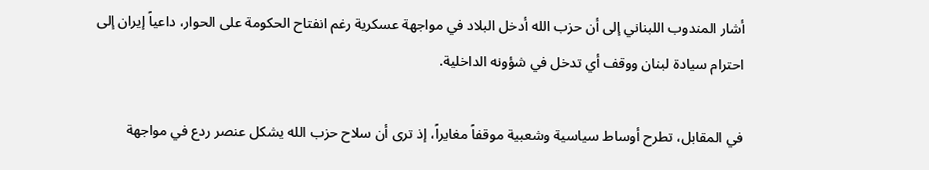أشار المندوب اللبناني إلى أن حزب الله أدخل البلاد في مواجهة عسكرية رغم انفتاح الحكومة على الحوار، داعياً إيران إلى احترام سيادة لبنان ووقف أي تدخل في شؤونه الداخلية.

في المقابل، تطرح أوساط سياسية وشعبية موقفاً مغايراً، إذ ترى أن سلاح حزب الله يشكل عنصر ردع في مواجهة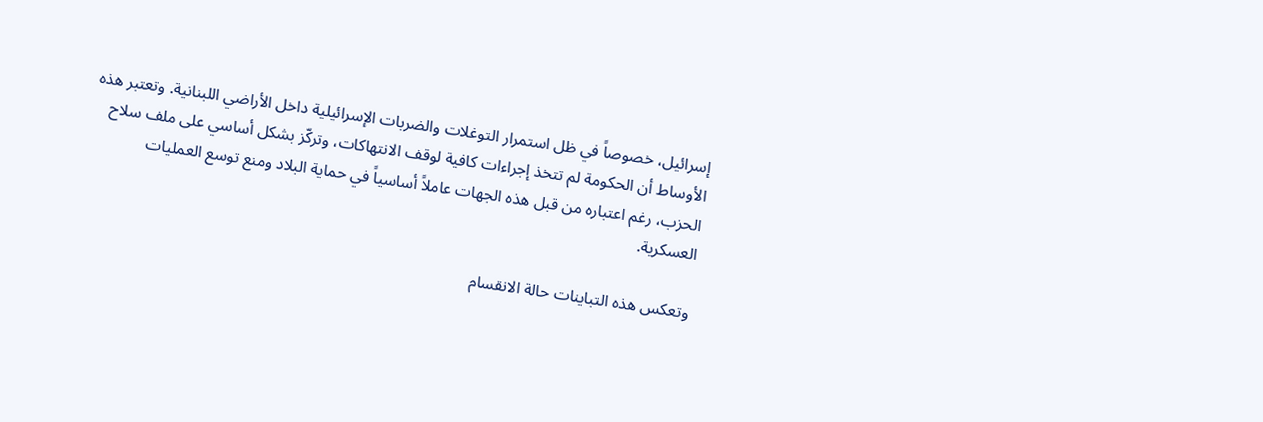إسرائيل، خصوصاً في ظل استمرار التوغلات والضربات الإسرائيلية داخل الأراضي اللبنانية. وتعتبر هذه الأوساط أن الحكومة لم تتخذ إجراءات كافية لوقف الانتهاكات، وتركّز بشكل أساسي على ملف سلاح الحزب، رغم اعتباره من قبل هذه الجهات عاملاً أساسياً في حماية البلاد ومنع توسع العمليات العسكرية.

وتعكس هذه التباينات حالة الانقسام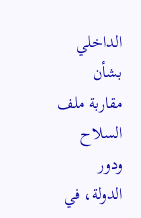الداخلي بشأن مقاربة ملف السلاح ودور الدولة، في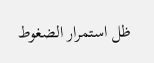ظل استمرار الضغوط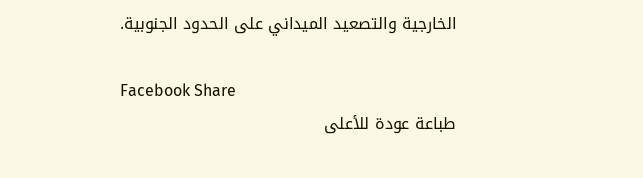الخارجية والتصعيد الميداني على الحدود الجنوبية.

Facebook Share
طباعة عودة للأعلى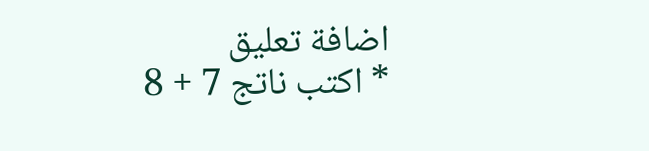اضافة تعليق
* اكتب ناتج 7 + 8